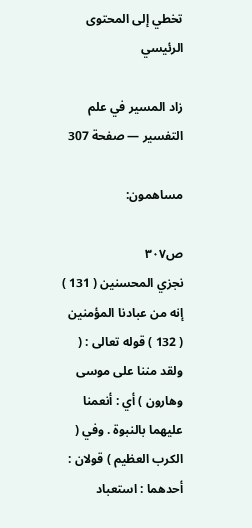تخطي إلى المحتوى الرئيسي

زاد المسير في علم التفسير — صفحة 307

مساهمون:

ص٣٠٧
نجزي المحسنين ( 131 ) إنه من عبادنا المؤمنين ( 132 ) قوله تعالى : ( ولقد مننا على موسى وهارون ) أي : أنعمنا عليهما بالنبوة . وفي ( الكرب العظيم ) قولان : أحدهما : استعباد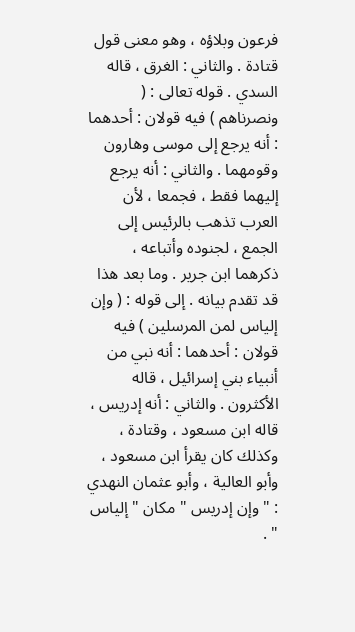فرعون وبلاؤه ، وهو معنى قول قتادة . والثاني : الغرق ، قاله السدي . قوله تعالى : ( ونصرناهم ) فيه قولان : أحدهما : أنه يرجع إلى موسى وهارون وقومهما . والثاني : أنه يرجع إليهما فقط ، فجمعا ، لأن العرب تذهب بالرئيس إلى الجمع ، لجنوده وأتباعه ، ذكرهما ابن جرير . وما بعد هذا قد تقدم بيانه . إلى قوله : ( وإن إلياس لمن المرسلين ) فيه قولان : أحدهما : أنه نبي من أنبياء بني إسرائيل ، قاله الأكثرون . والثاني : أنه إدريس ، قاله ابن مسعود ، وقتادة ، وكذلك كان يقرأ ابن مسعود ، وأبو العالية ، وأبو عثمان النهدي : " وإن إدريس " مكان " إلياس " .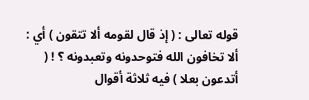قوله تعالى : ( إذ قال لقومه ألا تتقون ) أي : ألا تخافون الله فتوحدونه وتعبدونه ؟ ! ( أتدعون بعلا ) فيه ثلاثة أقوال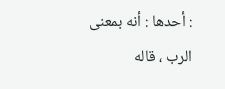: أحدها : أنه بمعنى الرب ، قاله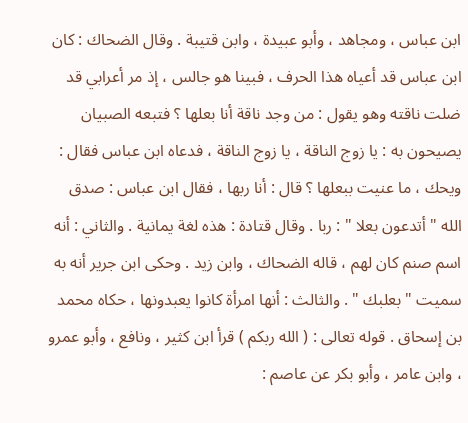ابن عباس ، ومجاهد ، وأبو عبيدة ، وابن قتيبة . وقال الضحاك : كان ابن عباس قد أعياه هذا الحرف ، فبينا هو جالس ، إذ مر أعرابي قد ضلت ناقته وهو يقول : من وجد ناقة أنا بعلها ؟ فتبعه الصبيان يصيحون به : يا زوج الناقة ، يا زوج الناقة ، فدعاه ابن عباس فقال : ويحك ، ما عنيت ببعلها ؟ قال : أنا ربها ، فقال ابن عباس : صدق الله " أتدعون بعلا " : ربا . وقال قتادة : هذه لغة يمانية . والثاني : أنه اسم صنم كان لهم ، قاله الضحاك ، وابن زيد . وحكى ابن جرير أنه به سميت " بعلبك " . والثالث : أنها امرأة كانوا يعبدونها ، حكاه محمد بن إسحاق . قوله تعالى : ( الله ربكم ) قرأ ابن كثير ، ونافع ، وأبو عمرو ، وابن عامر ، وأبو بكر عن عاصم :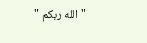" الله ربكم "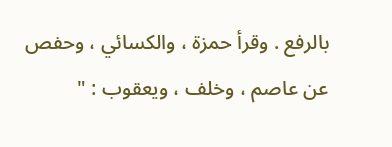بالرفع . وقرأ حمزة ، والكسائي ، وحفص عن عاصم ، وخلف ، ويعقوب : "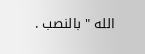الله " بالنصب .